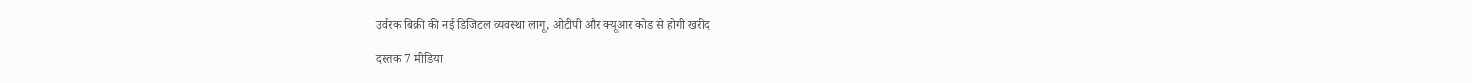उर्वरक बिक्री की नई डिजिटल व्यवस्था लागू, ओटीपी और क्यूआर कोड से होगी खरीद

दस्तक 7 मीडिया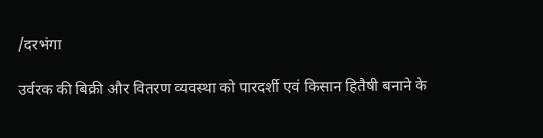/दरभंगा

उर्वरक की बिक्री और वितरण व्यवस्था को पारदर्शी एवं किसान हितैषी बनाने के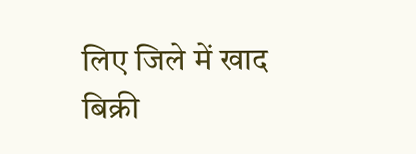लिए जिले में खाद बिक्री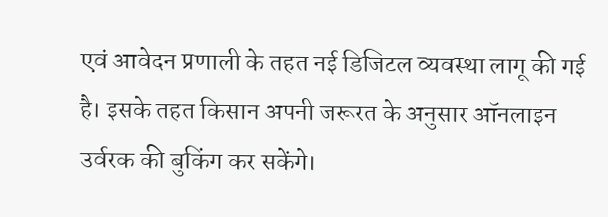एवं आवेदन प्रणाली के तहत नई डिजिटल व्यवस्था लागू की गई है। इसके तहत किसान अपनी जरूरत के अनुसार ऑनलाइन उर्वरक की बुकिंग कर सकेंगे।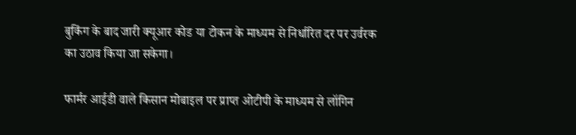बुकिंग के बाद जारी क्यूआर कोड या टोकन के माध्यम से निर्धारित दर पर उर्वरक का उठाव किया जा सकेगा।

फार्मर आईडी वाले किसान मोबाइल पर प्राप्त ओटीपी के माध्यम से लॉगिन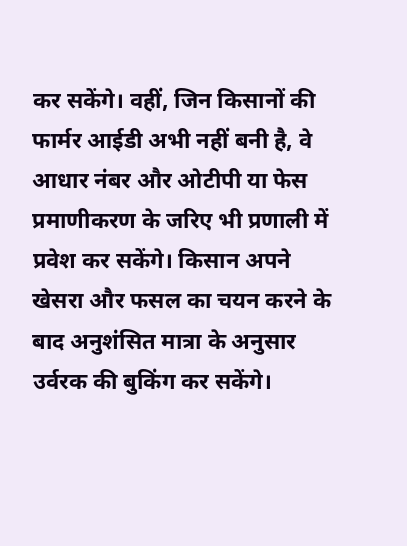कर सकेंगे। वहीं, जिन किसानों की फार्मर आईडी अभी नहीं बनी है, वे आधार नंबर और ओटीपी या फेस प्रमाणीकरण के जरिए भी प्रणाली में प्रवेश कर सकेंगे। किसान अपने खेसरा और फसल का चयन करने के बाद अनुशंसित मात्रा के अनुसार उर्वरक की बुकिंग कर सकेंगे।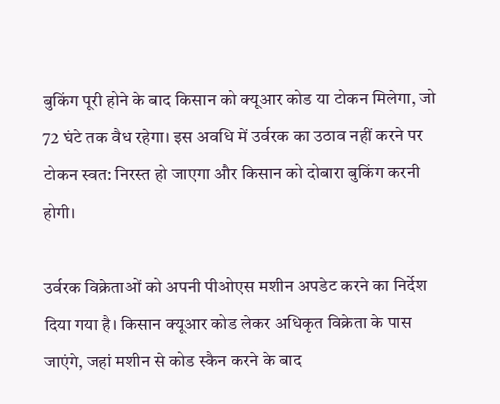बुकिंग पूरी होने के बाद किसान को क्यूआर कोड या टोकन मिलेगा, जो 72 घंटे तक वैध रहेगा। इस अवधि में उर्वरक का उठाव नहीं करने पर टोकन स्वत: निरस्त हो जाएगा और किसान को दोबारा बुकिंग करनी होगी।

उर्वरक विक्रेताओं को अपनी पीओएस मशीन अपडेट करने का निर्देश दिया गया है। किसान क्यूआर कोड लेकर अधिकृत विक्रेता के पास जाएंगे, जहां मशीन से कोड स्कैन करने के बाद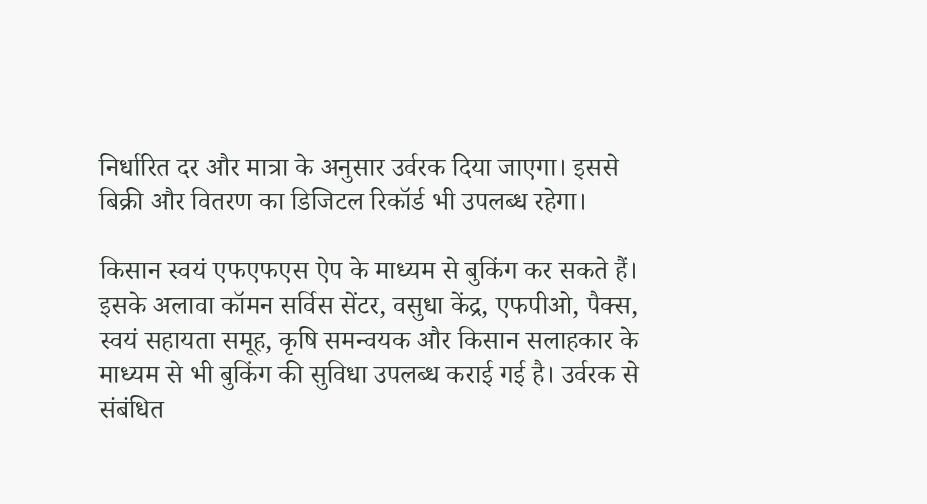निर्धारित दर और मात्रा के अनुसार उर्वरक दिया जाएगा। इससे बिक्री और वितरण का डिजिटल रिकॉर्ड भी उपलब्ध रहेगा।

किसान स्वयं एफएफएस ऐप के माध्यम से बुकिंग कर सकते हैं। इसके अलावा कॉमन सर्विस सेंटर, वसुधा केंद्र, एफपीओ, पैक्स, स्वयं सहायता समूह, कृषि समन्वयक और किसान सलाहकार के माध्यम से भी बुकिंग की सुविधा उपलब्ध कराई गई है। उर्वरक से संबंधित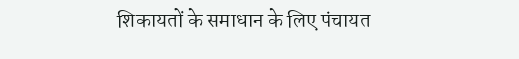शिकायतों के समाधान के लिए पंचायत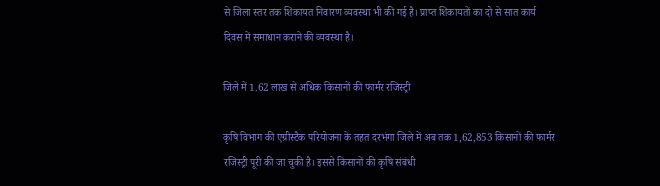से जिला स्तर तक शिकायत निवारण व्यवस्था भी की गई है। प्राप्त शिकायतों का दो से सात कार्य दिवस में समाधान कराने की व्यवस्था है।

जिले में 1.62 लाख से अधिक किसानों की फार्मर रजिस्ट्री

कृषि विभाग की एग्रीस्टैक परियोजना के तहत दरभंगा जिले में अब तक 1,62,853 किसानों की फार्मर रजिस्ट्री पूरी की जा चुकी है। इससे किसानों की कृषि संबंधी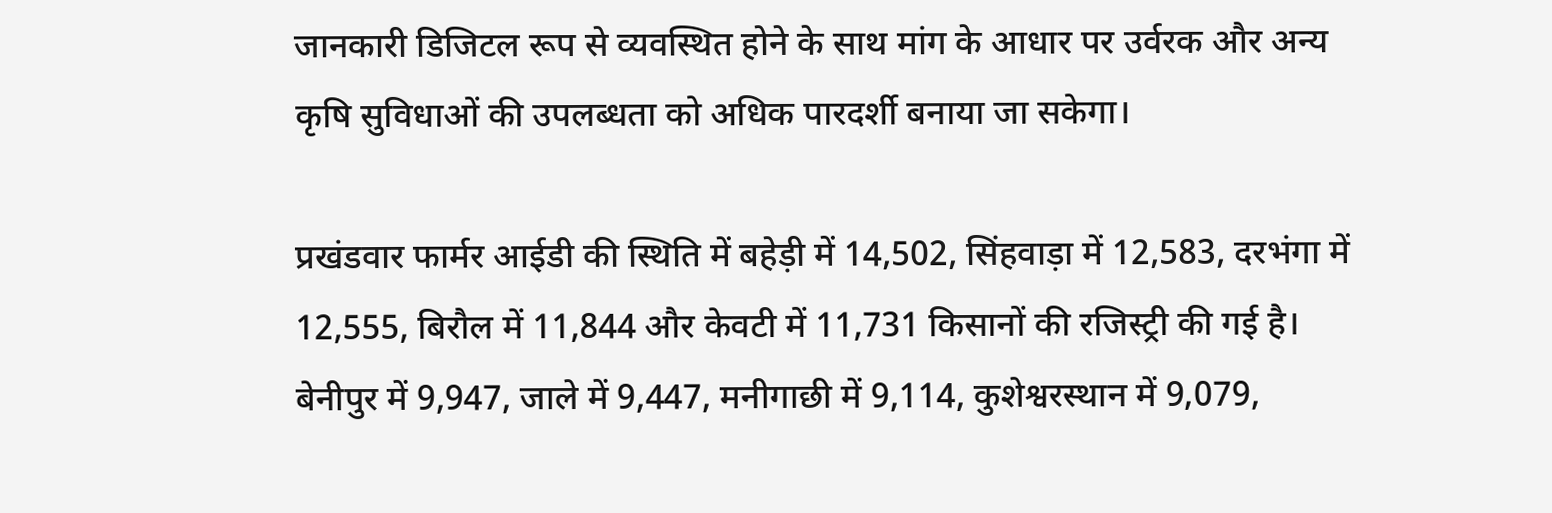जानकारी डिजिटल रूप से व्यवस्थित होने के साथ मांग के आधार पर उर्वरक और अन्य कृषि सुविधाओं की उपलब्धता को अधिक पारदर्शी बनाया जा सकेगा।

प्रखंडवार फार्मर आईडी की स्थिति में बहेड़ी में 14,502, सिंहवाड़ा में 12,583, दरभंगा में 12,555, बिरौल में 11,844 और केवटी में 11,731 किसानों की रजिस्ट्री की गई है। बेनीपुर में 9,947, जाले में 9,447, मनीगाछी में 9,114, कुशेश्वरस्थान में 9,079,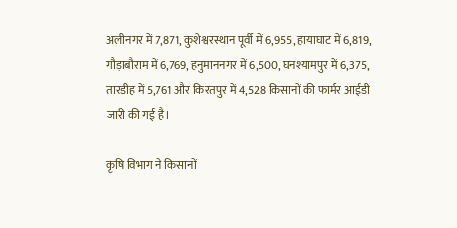अलीनगर में 7,871, कुशेश्वरस्थान पूर्वी में 6,955, हायाघाट में 6,819, गौड़ाबौराम में 6,769, हनुमाननगर में 6,500, घनश्यामपुर में 6,375, तारडीह में 5,761 और किरतपुर में 4,528 किसानों की फार्मर आईडी जारी की गई है।

कृषि विभाग ने किसानों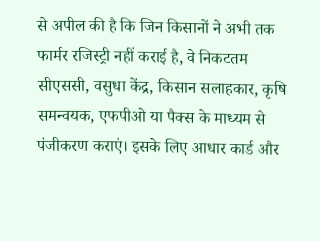से अपील की है कि जिन किसानों ने अभी तक फार्मर रजिस्ट्री नहीं कराई है, वे निकटतम सीएससी, वसुधा केंद्र, किसान सलाहकार, कृषि समन्वयक, एफपीओ या पैक्स के माध्यम से पंजीकरण कराएं। इसके लिए आधार कार्ड और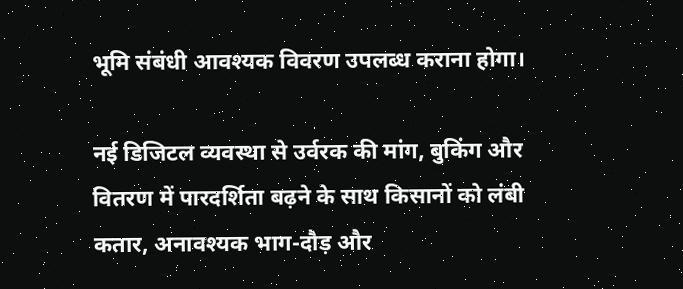भूमि संबंधी आवश्यक विवरण उपलब्ध कराना होगा।

नई डिजिटल व्यवस्था से उर्वरक की मांग, बुकिंग और वितरण में पारदर्शिता बढ़ने के साथ किसानों को लंबी कतार, अनावश्यक भाग-दौड़ और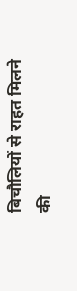बिचौलियों से राहत मिलने की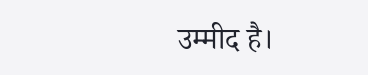उम्मीद है।